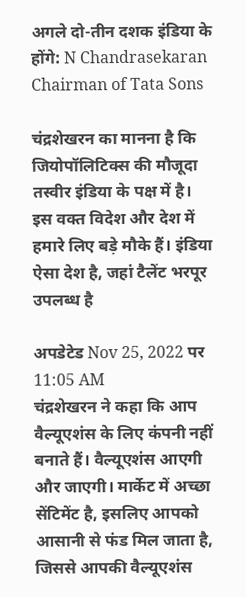अगले दो-तीन दशक इंडिया के होंगे: N Chandrasekaran Chairman of Tata Sons

चंद्रशेखरन का मानना है कि जियोपॉलिटिक्स की मौजूदा तस्वीर इंडिया के पक्ष में है। इस वक्त विदेश और देश में हमारे लिए बड़े मौके हैं। इंडिया ऐसा देश है, जहां टैलेंट भरपूर उपलब्ध है

अपडेटेड Nov 25, 2022 पर 11:05 AM
चंद्रशेखरन ने कहा कि आप वैल्यूएशंस के लिए कंपनी नहीं बनाते हैं। वैल्यूएशंस आएगी और जाएगी। मार्केट में अच्छा सेंटिमेंट है, इसलिए आपको आसानी से फंड मिल जाता है, जिससे आपकी वैल्यूएशंस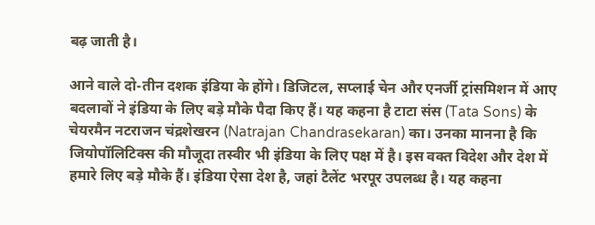बढ़ जाती है।

आने वाले दो-तीन दशक इंडिया के होंगे। डिजिटल, सप्लाई चेन और एनर्जी ट्रांसमिशन में आए बदलावों ने इंडिया के लिए बड़े मौके पैदा किए हैं। यह कहना है टाटा संस (Tata Sons) के चेयरमैन नटराजन चंद्रशेखरन (Natrajan Chandrasekaran) का। उनका मानना है कि जियोपॉलिटिक्स की मौजूदा तस्वीर भी इंडिया के लिए पक्ष में है। इस वक्त विदेश और देश में हमारे लिए बड़े मौके हैं। इंडिया ऐसा देश है, जहां टैलेंट भरपूर उपलब्ध है। यह कहना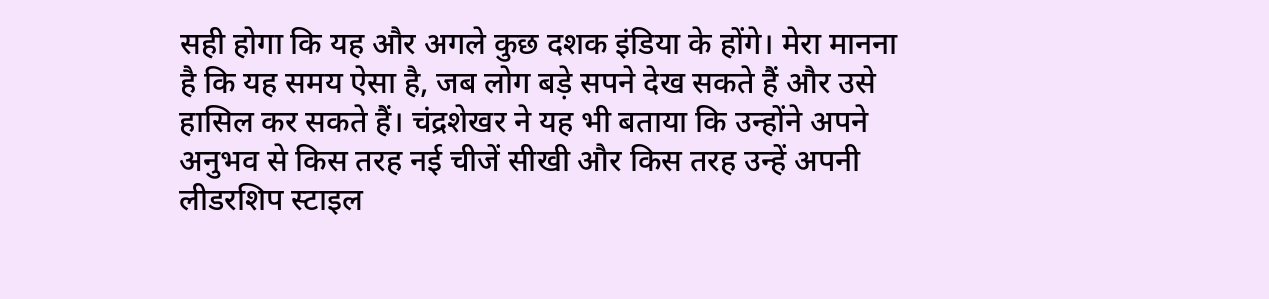सही होगा कि यह और अगले कुछ दशक इंडिया के होंगे। मेरा मानना है कि यह समय ऐसा है, जब लोग बड़े सपने देख सकते हैं और उसे हासिल कर सकते हैं। चंद्रशेखर ने यह भी बताया कि उन्होंने अपने अनुभव से किस तरह नई चीजें सीखी और किस तरह उन्हें अपनी लीडरशिप स्टाइल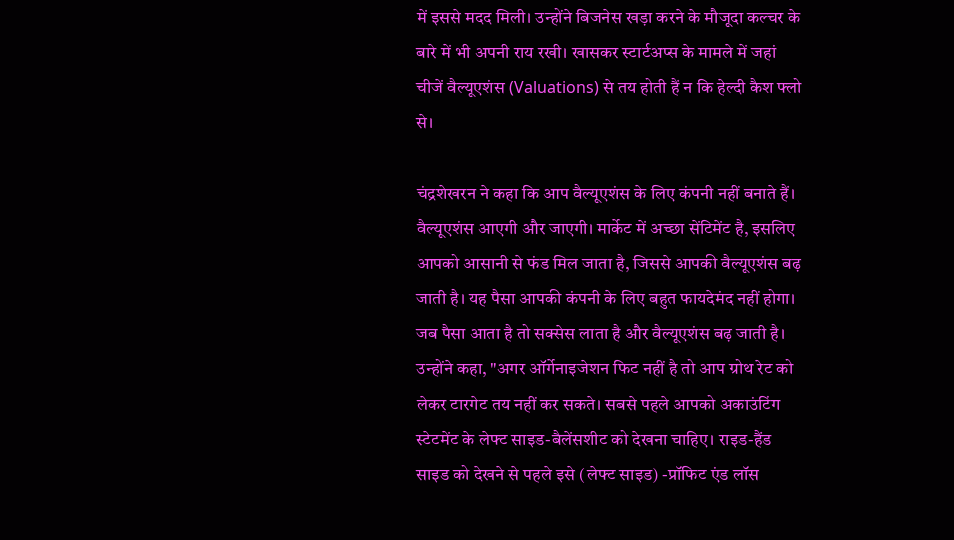में इससे मदद मिली। उन्होंने बिजनेस खड़ा करने के मौजूदा कल्चर के बारे में भी अपनी राय रखी। खासकर स्टार्टअप्स के मामले में जहां चीजें वैल्यूएशंस (Valuations) से तय होती हैं न कि हेल्दी कैश फ्लो से।

चंद्रशेखरन ने कहा कि आप वैल्यूएशंस के लिए कंपनी नहीं बनाते हैं। वैल्यूएशंस आएगी और जाएगी। मार्केट में अच्छा सेंटिमेंट है, इसलिए आपको आसानी से फंड मिल जाता है, जिससे आपकी वैल्यूएशंस बढ़ जाती है। यह पैसा आपकी कंपनी के लिए बहुत फायदेमंद नहीं होगा। जब पैसा आता है तो सक्सेस लाता है और वैल्यूएशंस बढ़ जाती है। उन्होंने कहा, "अगर ऑर्गेनाइजेशन फिट नहीं है तो आप ग्रोथ रेट को लेकर टारगेट तय नहीं कर सकते। सबसे पहले आपको अकाउंटिंग स्टेटमेंट के लेफ्ट साइड-बैलेंसशीट को देखना चाहिए। राइड-हैंड साइड को देखने से पहले इसे (लेफ्ट साइड) -प्रॉफिट एंड लॉस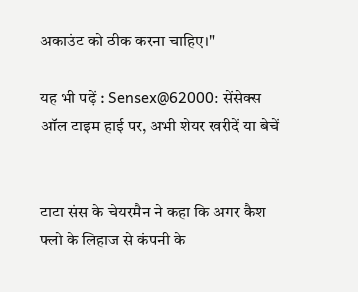अकाउंट को ठीक करना चाहिए।"

यह भी पढ़ें : Sensex@62000: सेंसेक्स ऑल टाइम हाई पर, अभी शेयर खरीदें या बेचें


टाटा संस के चेयरमैन ने कहा कि अगर कैश फ्लो के लिहाज से कंपनी के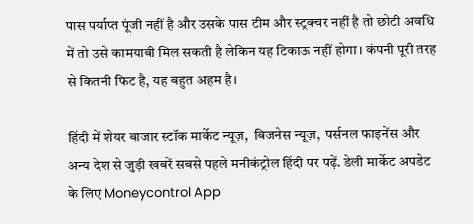पास पर्याप्त पूंजी नहीं है और उसके पास टीम और स्ट्रक्चर नहीं है तो छोटी अवधि में तो उसे कामयाबी मिल सकती है लेकिन यह टिकाऊ नहीं होगा। कंपनी पूरी तरह से कितनी फिट है, यह बहुत अहम है।

हिंदी में शेयर बाजार स्टॉक मार्केट न्यूज़,  बिजनेस न्यूज़,  पर्सनल फाइनेंस और अन्य देश से जुड़ी खबरें सबसे पहले मनीकंट्रोल हिंदी पर पढ़ें. डेली मार्केट अपडेट के लिए Moneycontrol App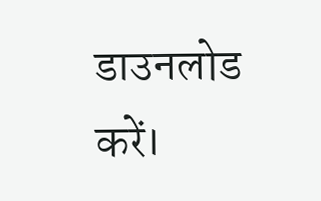डाउनलोड करें।